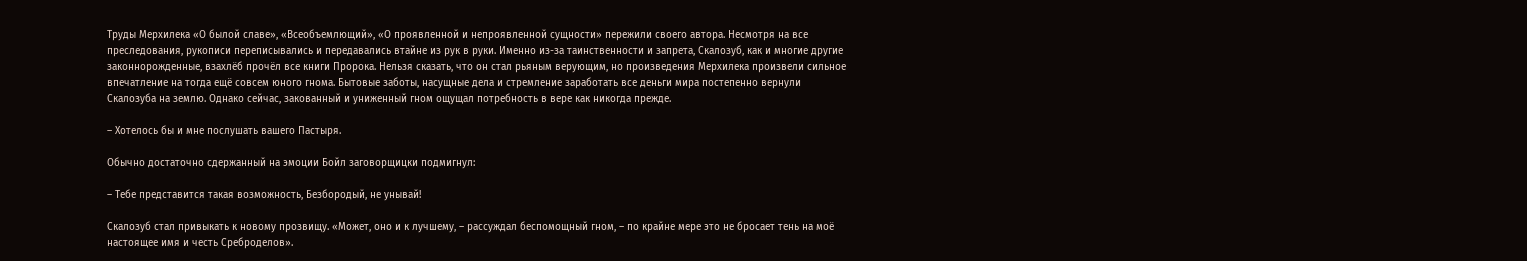Труды Мерхилека «О былой славе», «Всеобъемлющий», «О проявленной и непроявленной сущности» пережили своего автора. Несмотря на все преследования, рукописи переписывались и передавались втайне из рук в руки. Именно из-за таинственности и запрета, Скалозуб, как и многие другие законнорожденные, взахлёб прочёл все книги Пророка. Нельзя сказать, что он стал рьяным верующим, но произведения Мерхилека произвели сильное впечатление на тогда ещё совсем юного гнома. Бытовые заботы, насущные дела и стремление заработать все деньги мира постепенно вернули Скалозуба на землю. Однако сейчас, закованный и униженный гном ощущал потребность в вере как никогда прежде.

– Хотелось бы и мне послушать вашего Пастыря.

Обычно достаточно сдержанный на эмоции Бойл заговорщицки подмигнул:

– Тебе представится такая возможность, Безбородый, не унывай!

Скалозуб стал привыкать к новому прозвищу. «Может, оно и к лучшему, – рассуждал беспомощный гном, – по крайне мере это не бросает тень на моё настоящее имя и честь Среброделов».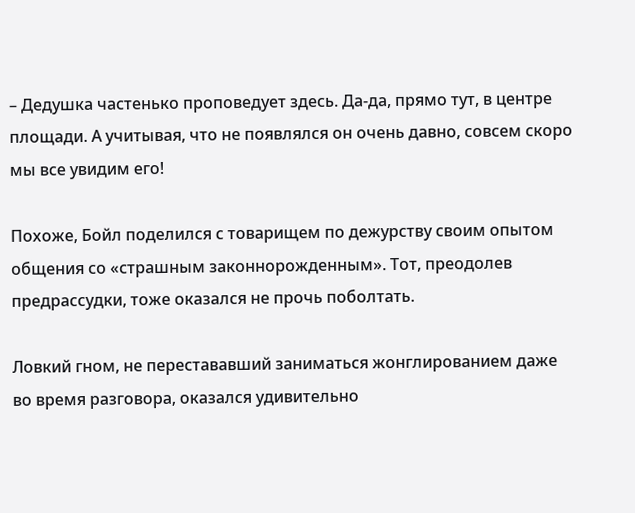– Дедушка частенько проповедует здесь. Да-да, прямо тут, в центре площади. А учитывая, что не появлялся он очень давно, совсем скоро мы все увидим его!

Похоже, Бойл поделился с товарищем по дежурству своим опытом общения со «страшным законнорожденным». Тот, преодолев предрассудки, тоже оказался не прочь поболтать.

Ловкий гном, не перестававший заниматься жонглированием даже во время разговора, оказался удивительно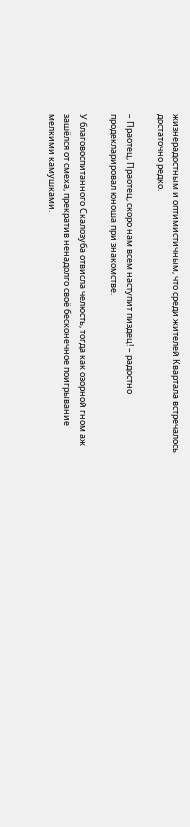жизнерадостным и оптимистичным, что среди жителей Квартала встречалось достаточно редко.

– Праотец, Праотец, скоро нам всем наступит пиздец! – радостно продекларировал юноша при знакомстве.

У благовоспитанного Скалозуба отвисла челюсть, тогда как озорной гном аж зашёлся от смеха, прекратив ненадолго своё бесконечное поигрывание мелкими камушками.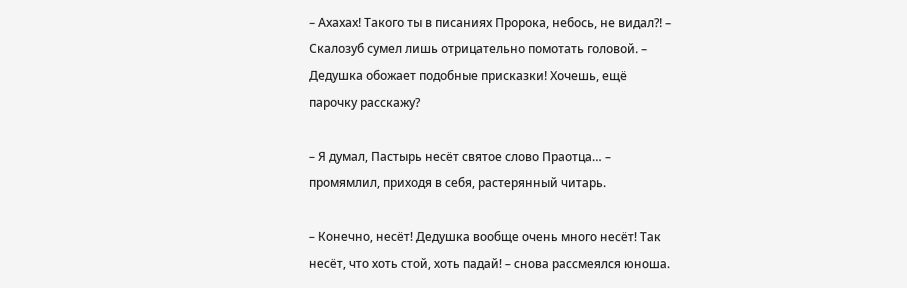– Ахахах! Такого ты в писаниях Пророка, небось, не видал?! – Скалозуб сумел лишь отрицательно помотать головой. – Дедушка обожает подобные присказки! Хочешь, ещё парочку расскажу?

– Я думал, Пастырь несёт святое слово Праотца… – промямлил, приходя в себя, растерянный читарь.

– Конечно, несёт! Дедушка вообще очень много несёт! Так несёт, что хоть стой, хоть падай! – снова рассмеялся юноша.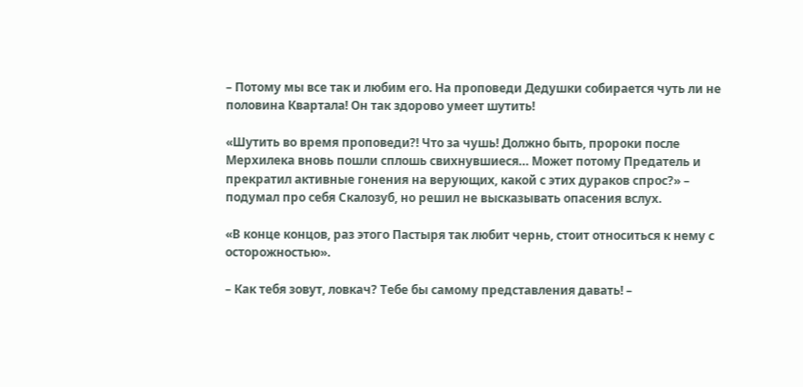– Потому мы все так и любим его. На проповеди Дедушки собирается чуть ли не половина Квартала! Он так здорово умеет шутить!

«Шутить во время проповеди?! Что за чушь! Должно быть, пророки после Мерхилека вновь пошли сплошь свихнувшиеся… Может потому Предатель и прекратил активные гонения на верующих, какой с этих дураков спрос?» – подумал про себя Скалозуб, но решил не высказывать опасения вслух.

«В конце концов, раз этого Пастыря так любит чернь, стоит относиться к нему с осторожностью».

– Как тебя зовут, ловкач? Тебе бы самому представления давать! –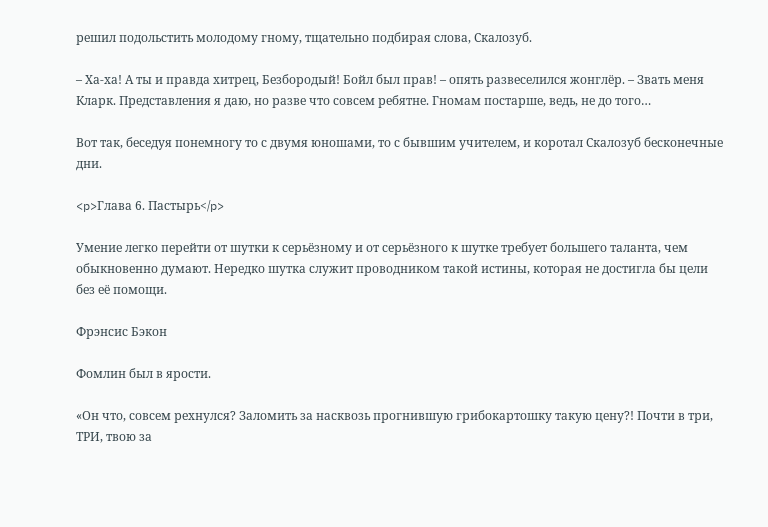решил подольстить молодому гному, тщательно подбирая слова, Скалозуб.

– Ха-ха! А ты и правда хитрец, Безбородый! Бойл был прав! – опять развеселился жонглёр. – Звать меня Кларк. Представления я даю, но разве что совсем ребятне. Гномам постарше, ведь, не до того…

Вот так, беседуя понемногу то с двумя юношами, то с бывшим учителем, и коротал Скалозуб бесконечные дни.

<p>Глава 6. Пастырь</p>

Умение легко перейти от шутки к серьёзному и от серьёзного к шутке требует большего таланта, чем обыкновенно думают. Нередко шутка служит проводником такой истины, которая не достигла бы цели без её помощи.

Фрэнсис Бэкон

Фомлин был в ярости.

«Он что, совсем рехнулся? Заломить за насквозь прогнившую грибокартошку такую цену?! Почти в три, ТРИ, твою за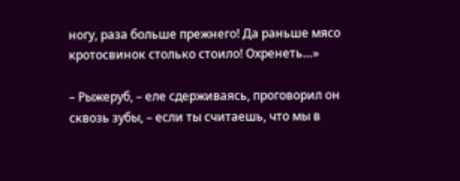ногу, раза больше прежнего! Да раньше мясо кротосвинок столько стоило! Охренеть…»

– Рыжеруб, – еле сдерживаясь, проговорил он сквозь зубы, – если ты считаешь, что мы в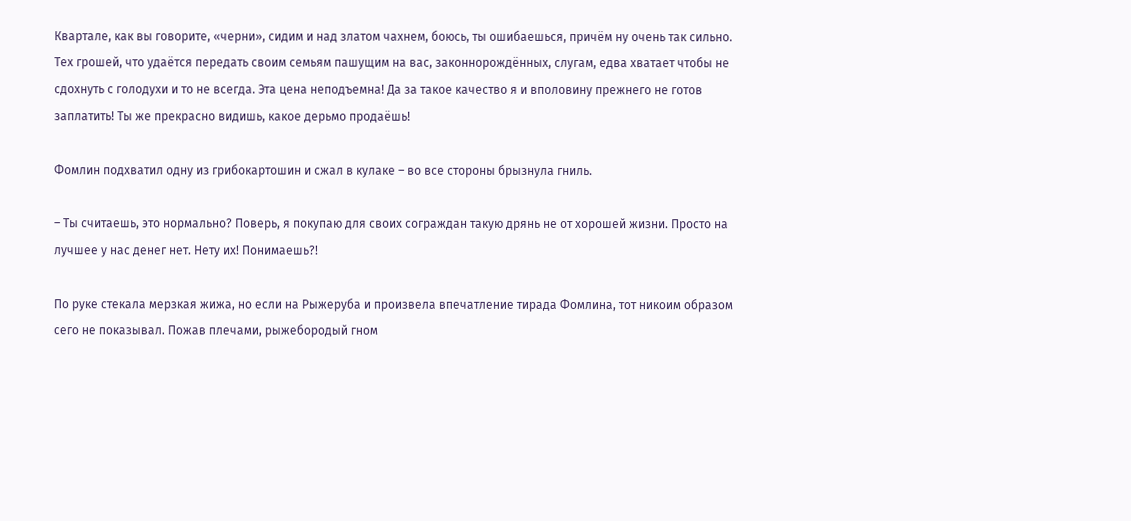Квартале, как вы говорите, «черни», сидим и над златом чахнем, боюсь, ты ошибаешься, причём ну очень так сильно. Тех грошей, что удаётся передать своим семьям пашущим на вас, законнорождённых, слугам, едва хватает чтобы не сдохнуть с голодухи и то не всегда. Эта цена неподъемна! Да за такое качество я и вполовину прежнего не готов заплатить! Ты же прекрасно видишь, какое дерьмо продаёшь!

Фомлин подхватил одну из грибокартошин и сжал в кулаке – во все стороны брызнула гниль.

– Ты считаешь, это нормально? Поверь, я покупаю для своих сограждан такую дрянь не от хорошей жизни. Просто на лучшее у нас денег нет. Нету их! Понимаешь?!

По руке стекала мерзкая жижа, но если на Рыжеруба и произвела впечатление тирада Фомлина, тот никоим образом сего не показывал. Пожав плечами, рыжебородый гном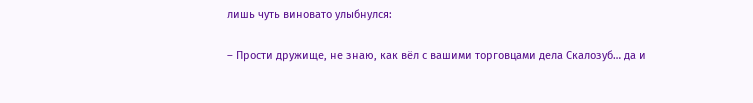лишь чуть виновато улыбнулся:

– Прости дружище, не знаю, как вёл с вашими торговцами дела Скалозуб… да и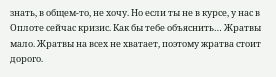знать, в общем-то, не хочу. Но если ты не в курсе, у нас в Оплоте сейчас кризис. Как бы тебе объяснить… Жратвы мало. Жратвы на всех не хватает, поэтому жратва стоит дорого.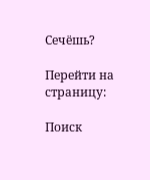Сечёшь?

Перейти на страницу:

Поиск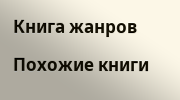Книга жанров

Похожие книги